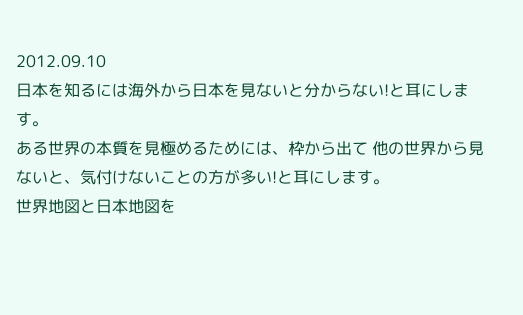2012.09.10
日本を知るには海外から日本を見ないと分からない!と耳にします。
ある世界の本質を見極めるためには、枠から出て 他の世界から見ないと、気付けないことの方が多い!と耳にします。
世界地図と日本地図を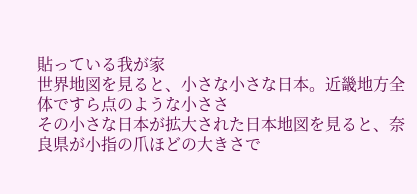貼っている我が家
世界地図を見ると、小さな小さな日本。近畿地方全体ですら点のような小ささ
その小さな日本が拡大された日本地図を見ると、奈良県が小指の爪ほどの大きさで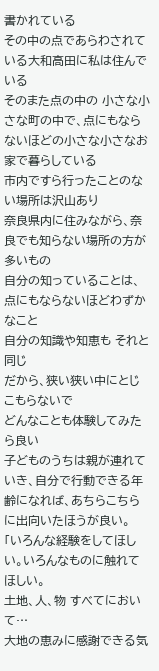書かれている
その中の点であらわされている大和高田に私は住んでいる
そのまた点の中の 小さな小さな町の中で、点にもならないほどの小さな小さなお家で暮らしている
市内ですら行ったことのない場所は沢山あり
奈良県内に住みながら、奈良でも知らない場所の方が多いもの
自分の知っていることは、点にもならないほどわずかなこと
自分の知識や知恵も それと同じ
だから、狭い狭い中にとじこもらないで
どんなことも体験してみたら良い
子どものうちは親が連れていき、自分で行動できる年齢になれば、あちらこちらに出向いたほうが良い。
「いろんな経験をしてほしい。いろんなものに触れてほしい。
土地、人、物 すべてにおいて…
大地の恵みに感謝できる気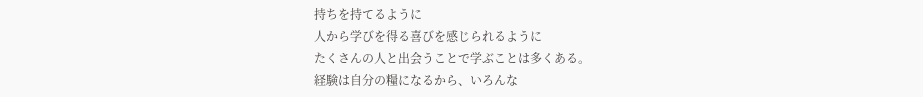持ちを持てるように
人から学びを得る喜びを感じられるように
たくさんの人と出会うことで学ぶことは多くある。
経験は自分の糧になるから、いろんな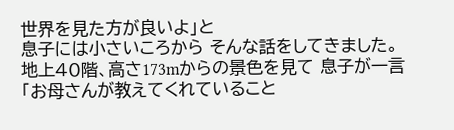世界を見た方が良いよ」と
息子には小さいころから そんな話をしてきました。
地上40階、高さ173mからの景色を見て 息子が一言
「お母さんが教えてくれていること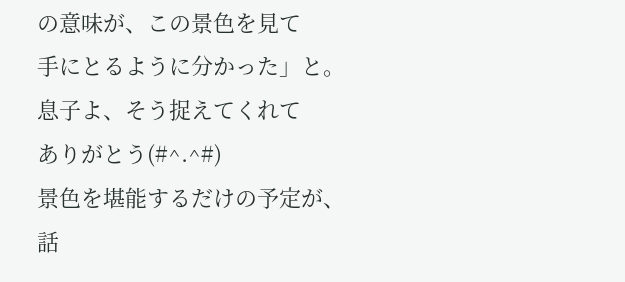の意味が、この景色を見て
手にとるように分かった」と。
息子よ、そう捉えてくれて
ありがとう(#^.^#)
景色を堪能するだけの予定が、
話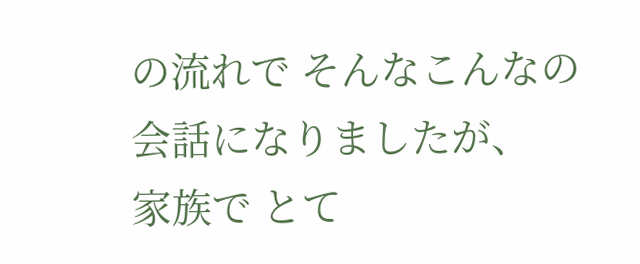の流れで そんなこんなの会話になりましたが、
家族で とて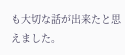も大切な話が出来たと思えました。